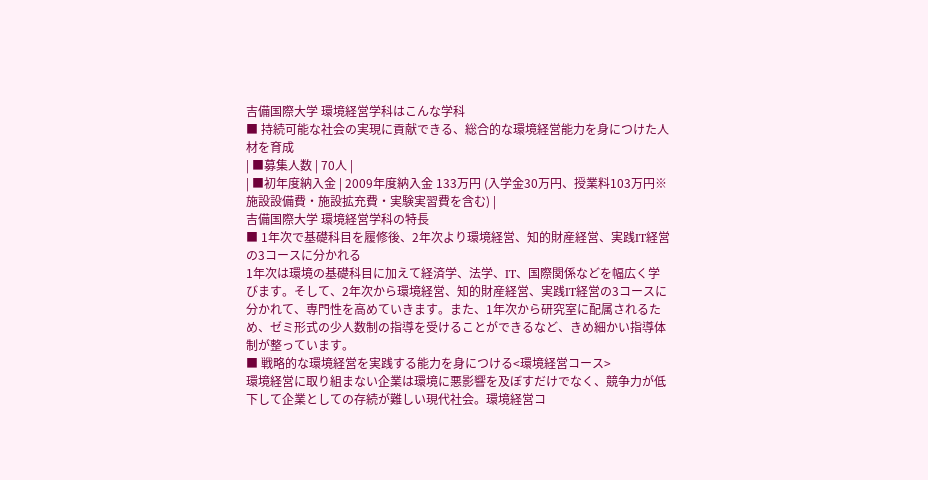吉備国際大学 環境経営学科はこんな学科
■ 持続可能な社会の実現に貢献できる、総合的な環境経営能力を身につけた人材を育成
| ■募集人数 | 70人 |
| ■初年度納入金 | 2009年度納入金 133万円 (入学金30万円、授業料103万円※施設設備費・施設拡充費・実験実習費を含む) |
吉備国際大学 環境経営学科の特長
■ 1年次で基礎科目を履修後、2年次より環境経営、知的財産経営、実践IT経営の3コースに分かれる
1年次は環境の基礎科目に加えて経済学、法学、IT、国際関係などを幅広く学びます。そして、2年次から環境経営、知的財産経営、実践IT経営の3コースに分かれて、専門性を高めていきます。また、1年次から研究室に配属されるため、ゼミ形式の少人数制の指導を受けることができるなど、きめ細かい指導体制が整っています。
■ 戦略的な環境経営を実践する能力を身につける<環境経営コース>
環境経営に取り組まない企業は環境に悪影響を及ぼすだけでなく、競争力が低下して企業としての存続が難しい現代社会。環境経営コ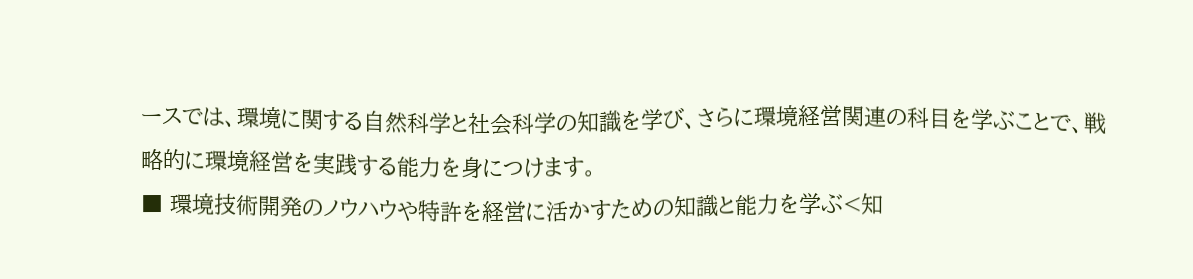ースでは、環境に関する自然科学と社会科学の知識を学び、さらに環境経営関連の科目を学ぶことで、戦略的に環境経営を実践する能力を身につけます。
■ 環境技術開発のノウハウや特許を経営に活かすための知識と能力を学ぶ<知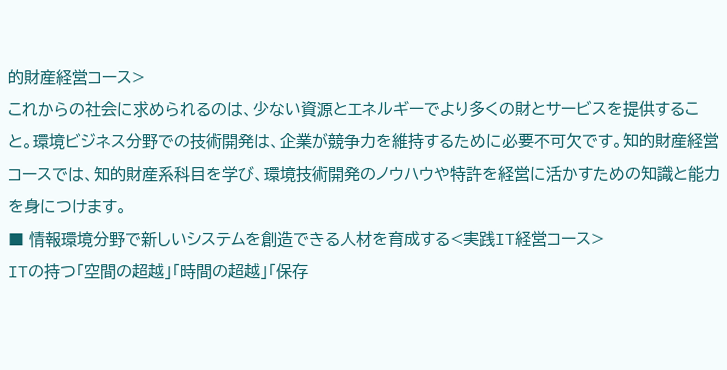的財産経営コース>
これからの社会に求められるのは、少ない資源とエネルギーでより多くの財とサービスを提供すること。環境ビジネス分野での技術開発は、企業が競争力を維持するために必要不可欠です。知的財産経営コースでは、知的財産系科目を学び、環境技術開発のノウハウや特許を経営に活かすための知識と能力を身につけます。
■ 情報環境分野で新しいシステムを創造できる人材を育成する<実践IT経営コース>
ITの持つ「空間の超越」「時間の超越」「保存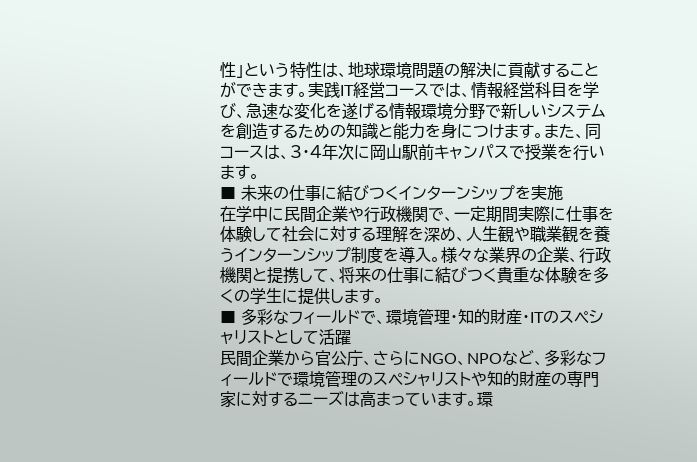性」という特性は、地球環境問題の解決に貢献することができます。実践IT経営コースでは、情報経営科目を学び、急速な変化を遂げる情報環境分野で新しいシステムを創造するための知識と能力を身につけます。また、同コースは、3・4年次に岡山駅前キャンパスで授業を行います。
■ 未来の仕事に結びつくインターンシップを実施
在学中に民間企業や行政機関で、一定期間実際に仕事を体験して社会に対する理解を深め、人生観や職業観を養うインターンシップ制度を導入。様々な業界の企業、行政機関と提携して、将来の仕事に結びつく貴重な体験を多くの学生に提供します。
■ 多彩なフィールドで、環境管理・知的財産・ITのスペシャリストとして活躍
民間企業から官公庁、さらにNGO、NPOなど、多彩なフィールドで環境管理のスペシャリストや知的財産の専門家に対するニーズは高まっています。環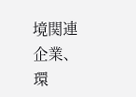境関連企業、環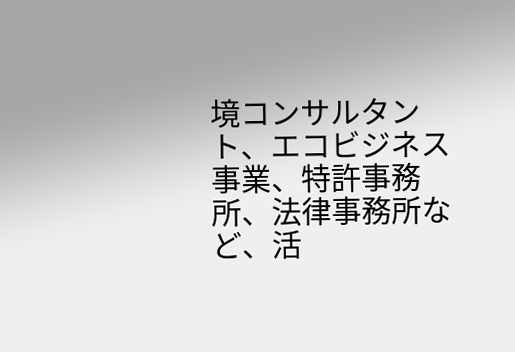境コンサルタント、エコビジネス事業、特許事務所、法律事務所など、活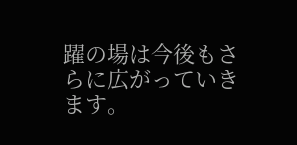躍の場は今後もさらに広がっていきます。